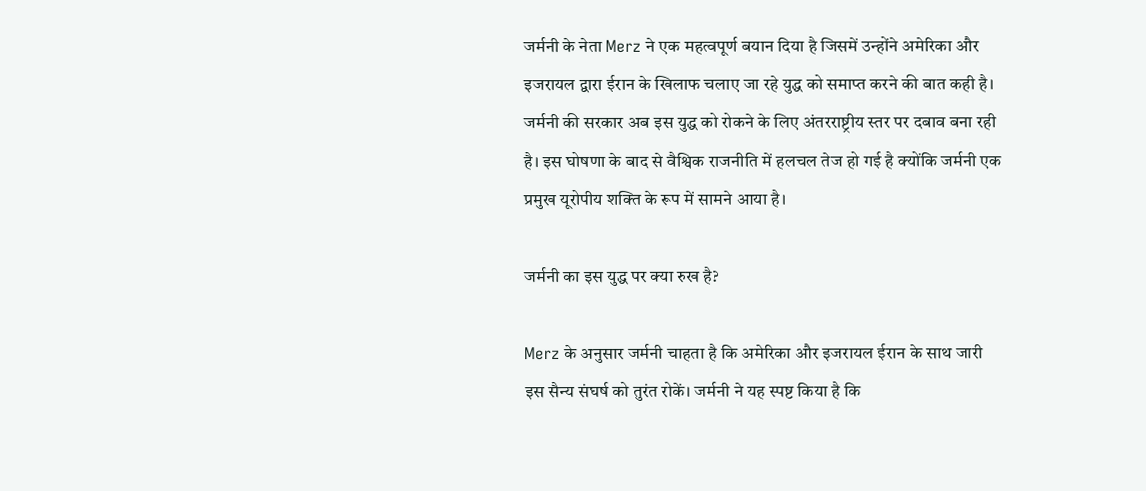जर्मनी के नेता Merz ने एक महत्वपूर्ण बयान दिया है जिसमें उन्होंने अमेरिका और इजरायल द्वारा ईरान के खिलाफ चलाए जा रहे युद्ध को समाप्त करने की बात कही है। जर्मनी की सरकार अब इस युद्ध को रोकने के लिए अंतरराष्ट्रीय स्तर पर दबाव बना रही है। इस घोषणा के बाद से वैश्विक राजनीति में हलचल तेज हो गई है क्योंकि जर्मनी एक प्रमुख यूरोपीय शक्ति के रूप में सामने आया है।

जर्मनी का इस युद्ध पर क्या रुख है?

Merz के अनुसार जर्मनी चाहता है कि अमेरिका और इजरायल ईरान के साथ जारी इस सैन्य संघर्ष को तुरंत रोकें। जर्मनी ने यह स्पष्ट किया है कि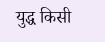युद्ध किसी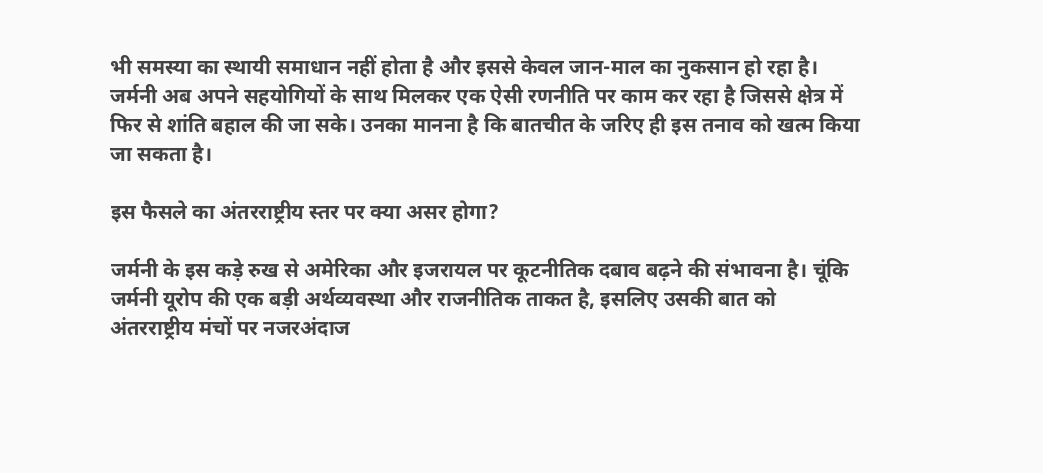भी समस्या का स्थायी समाधान नहीं होता है और इससे केवल जान-माल का नुकसान हो रहा है। जर्मनी अब अपने सहयोगियों के साथ मिलकर एक ऐसी रणनीति पर काम कर रहा है जिससे क्षेत्र में फिर से शांति बहाल की जा सके। उनका मानना है कि बातचीत के जरिए ही इस तनाव को खत्म किया जा सकता है।

इस फैसले का अंतरराष्ट्रीय स्तर पर क्या असर होगा?

जर्मनी के इस कड़े रुख से अमेरिका और इजरायल पर कूटनीतिक दबाव बढ़ने की संभावना है। चूंकि जर्मनी यूरोप की एक बड़ी अर्थव्यवस्था और राजनीतिक ताकत है, इसलिए उसकी बात को अंतरराष्ट्रीय मंचों पर नजरअंदाज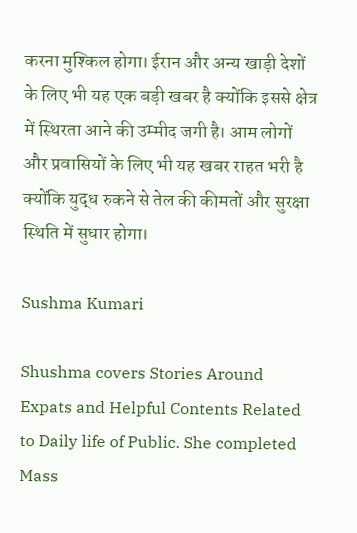करना मुश्किल होगा। ईरान और अन्य खाड़ी देशों के लिए भी यह एक बड़ी खबर है क्योंकि इससे क्षेत्र में स्थिरता आने की उम्मीद जगी है। आम लोगों और प्रवासियों के लिए भी यह खबर राहत भरी है क्योंकि युद्ध रुकने से तेल की कीमतों और सुरक्षा स्थिति में सुधार होगा।

Sushma Kumari

Shushma covers Stories Around Expats and Helpful Contents Related to Daily life of Public. She completed Mass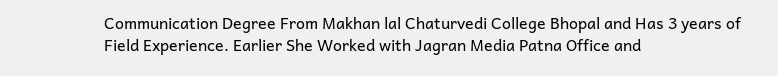Communication Degree From Makhan lal Chaturvedi College Bhopal and Has 3 years of Field Experience. Earlier She Worked with Jagran Media Patna Office and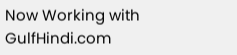Now Working with GulfHindi.com